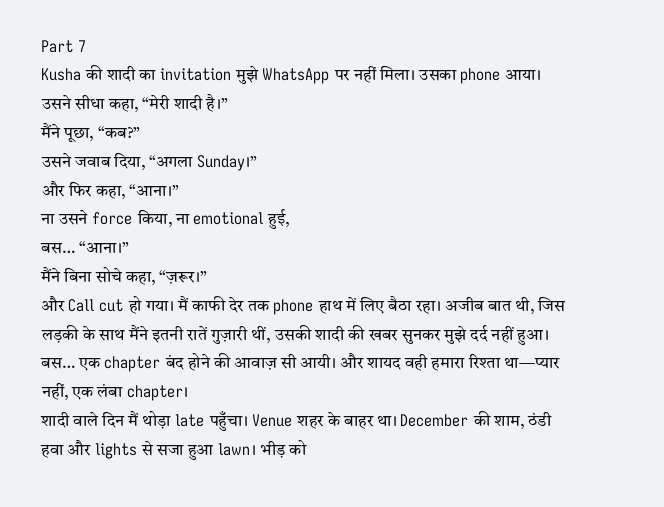Part 7
Kusha की शादी का invitation मुझे WhatsApp पर नहीं मिला। उसका phone आया।
उसने सीधा कहा, “मेरी शादी है।”
मैंने पूछा, “कब?”
उसने जवाब दिया, “अगला Sunday।”
और फिर कहा, “आना।”
ना उसने force किया, ना emotional हुई,
बस… “आना।”
मैंने बिना सोचे कहा, “ज़रूर।”
और Call cut हो गया। मैं काफी देर तक phone हाथ में लिए बैठा रहा। अजीब बात थी, जिस लड़की के साथ मैंने इतनी रातें गुज़ारी थीं, उसकी शादी की खबर सुनकर मुझे दर्द नहीं हुआ। बस… एक chapter बंद होने की आवाज़ सी आयी। और शायद वही हमारा रिश्ता था—प्यार नहीं, एक लंबा chapter।
शादी वाले दिन मैं थोड़ा late पहुँचा। Venue शहर के बाहर था। December की शाम, ठंडी हवा और lights से सजा हुआ lawn। भीड़ को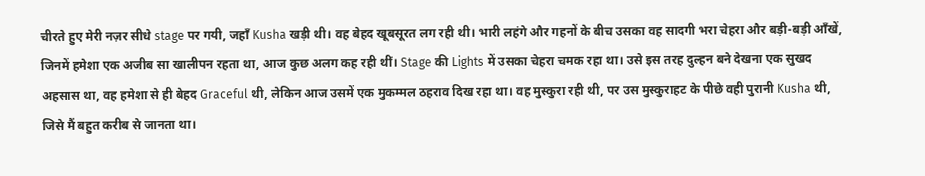चीरते हुए मेरी नज़र सीधे stage पर गयी, जहाँ Kusha खड़ी थी। वह बेहद खूबसूरत लग रही थी। भारी लहंगे और गहनों के बीच उसका वह सादगी भरा चेहरा और बड़ी-बड़ी आँखें, जिनमें हमेशा एक अजीब सा खालीपन रहता था, आज कुछ अलग कह रही थीं। Stage की Lights में उसका चेहरा चमक रहा था। उसे इस तरह दुल्हन बने देखना एक सुखद अहसास था, वह हमेशा से ही बेहद Graceful थी, लेकिन आज उसमें एक मुकम्मल ठहराव दिख रहा था। वह मुस्कुरा रही थी, पर उस मुस्कुराहट के पीछे वही पुरानी Kusha थी, जिसे मैं बहुत करीब से जानता था।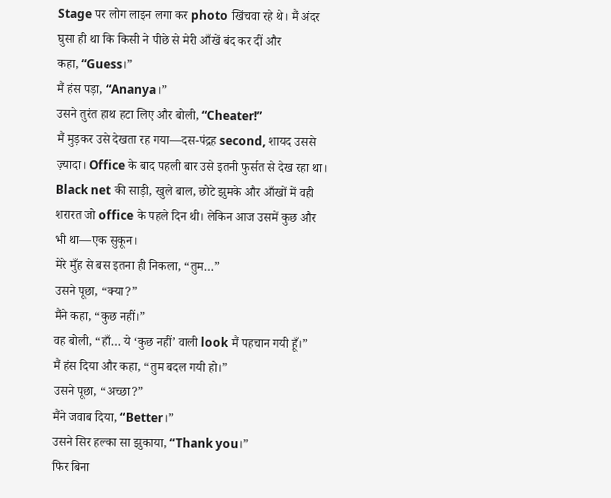Stage पर लोग लाइन लगा कर photo खिंचवा रहे थे। मैं अंदर घुसा ही था कि किसी ने पीछे से मेरी आँखें बंद कर दीं और
कहा, “Guess।”
मैं हंस पड़ा, “Ananya।”
उसने तुरंत हाथ हटा लिए और बोली, “Cheater!”
मैं मुड़कर उसे देखता रह गया—दस-पंद्रह second, शायद उससे ज़्यादा। Office के बाद पहली बार उसे इतनी फुर्सत से देख रहा था। Black net की साड़ी, खुले बाल, छोटे झुमके और आँखों में वही शरारत जो office के पहले दिन थी। लेकिन आज उसमें कुछ और भी था—एक सुकून।
मेरे मुँह से बस इतना ही निकला, “तुम…”
उसने पूछा, “क्या?”
मैंने कहा, “कुछ नहीं।”
वह बोली, “हाँ… ये ‘कुछ नहीं’ वाली look मैं पहचान गयी हूँ।”
मैं हंस दिया और कहा, “तुम बदल गयी हो।”
उसने पूछा, “अच्छा?”
मैंने जवाब दिया, “Better।”
उसने सिर हल्का सा झुकाया, “Thank you।”
फिर बिना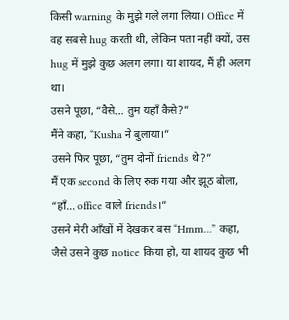किसी warning के मुझे गले लगा लिया। Office में वह सबसे hug करती थी, लेकिन पता नहीं क्यों, उस hug में मुझे कुछ अलग लगा। या शायद, मैं ही अलग था।
उसने पूछा, “वैसे… तुम यहाँ कैसे?”
मैंने कहा, “Kusha ने बुलाया।”
उसने फिर पूछा, “तुम दोनों friends थे?”
मैं एक second के लिए रुक गया और झूठ बोला, “हाँ… office वाले friends।”
उसने मेरी आँखों में देखकर बस “Hmm…” कहा, जैसे उसने कुछ notice किया हो, या शायद कुछ भी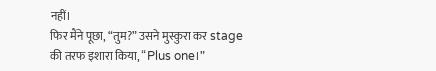नहीं।
फिर मैंने पूछा, “तुम?” उसने मुस्कुरा कर stage की तरफ इशारा किया, “Plus one।”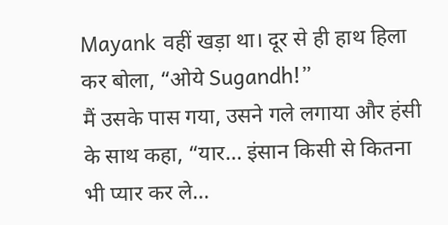Mayank वहीं खड़ा था। दूर से ही हाथ हिला कर बोला, “ओये Sugandh!”
मैं उसके पास गया, उसने गले लगाया और हंसी के साथ कहा, “यार… इंसान किसी से कितना भी प्यार कर ले…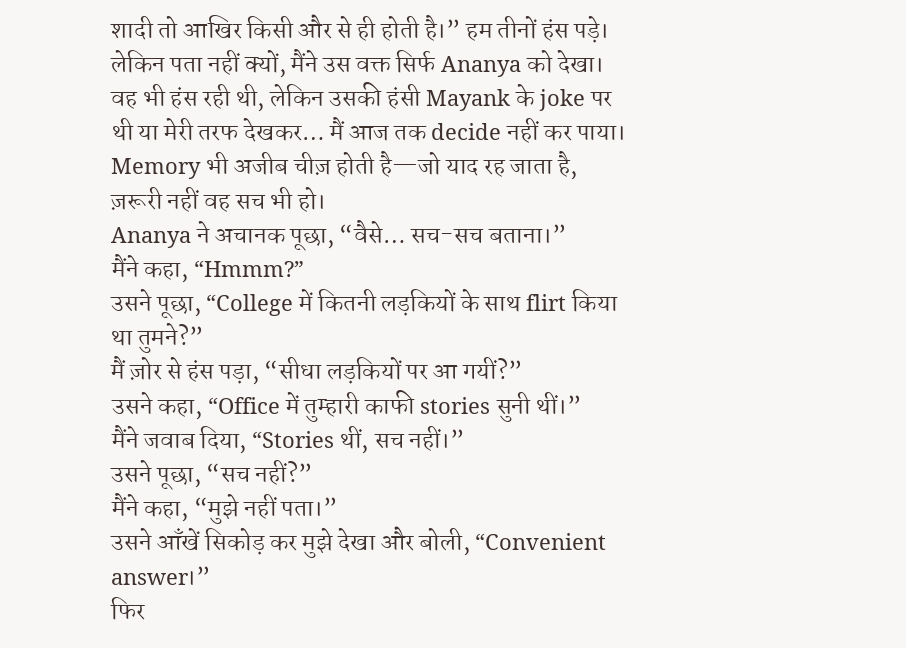शादी तो आखिर किसी और से ही होती है।” हम तीनों हंस पड़े।
लेकिन पता नहीं क्यों, मैंने उस वक्त सिर्फ Ananya को देखा। वह भी हंस रही थी, लेकिन उसकी हंसी Mayank के joke पर थी या मेरी तरफ देखकर… मैं आज तक decide नहीं कर पाया। Memory भी अजीब चीज़ होती है—जो याद रह जाता है, ज़रूरी नहीं वह सच भी हो।
Ananya ने अचानक पूछा, “वैसे… सच-सच बताना।”
मैंने कहा, “Hmmm?”
उसने पूछा, “College में कितनी लड़कियों के साथ flirt किया था तुमने?”
मैं ज़ोर से हंस पड़ा, “सीधा लड़कियों पर आ गयीं?”
उसने कहा, “Office में तुम्हारी काफी stories सुनी थीं।”
मैंने जवाब दिया, “Stories थीं, सच नहीं।”
उसने पूछा, “सच नहीं?”
मैंने कहा, “मुझे नहीं पता।”
उसने आँखें सिकोड़ कर मुझे देखा और बोली, “Convenient answer।”
फिर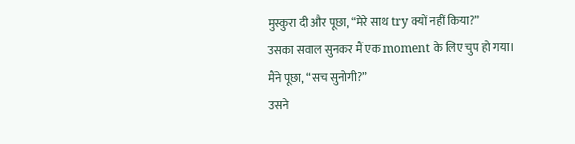मुस्कुरा दी और पूछा, “मेरे साथ try क्यों नहीं किया?”
उसका सवाल सुनकर मैं एक moment के लिए चुप हो गया।
मैंने पूछा, “सच सुनोगी?”
उसने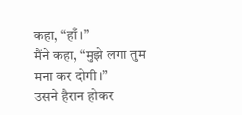कहा, “हाँ।”
मैंने कहा, “मुझे लगा तुम मना कर दोगी।”
उसने हैरान होकर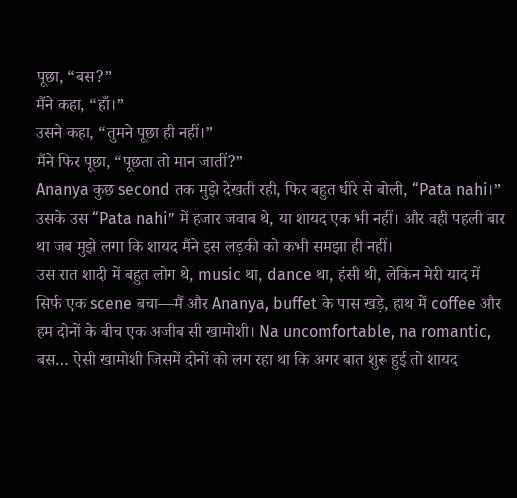पूछा, “बस?”
मैंने कहा, “हाँ।”
उसने कहा, “तुमने पूछा ही नहीं।”
मैंने फिर पूछा, “पूछता तो मान जातीं?”
Ananya कुछ second तक मुझे देखती रही, फिर बहुत धीरे से बोली, “Pata nahi।”
उसके उस “Pata nahi” में हजार जवाब थे, या शायद एक भी नहीं। और वही पहली बार था जब मुझे लगा कि शायद मैंने इस लड़की को कभी समझा ही नहीं।
उस रात शादी में बहुत लोग थे, music था, dance था, हंसी थी, लेकिन मेरी याद में सिर्फ एक scene बचा—मैं और Ananya, buffet के पास खड़े, हाथ में coffee और हम दोनों के बीच एक अजीब सी खामोशी। Na uncomfortable, na romantic, बस… ऐसी खामोशी जिसमें दोनों को लग रहा था कि अगर बात शुरू हुई तो शायद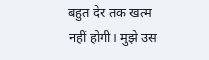बहुत देर तक खत्म नहीं होगी। मुझे उस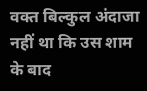वक्त बिल्कुल अंदाजा नहीं था कि उस शाम के बाद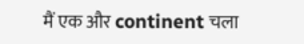मैं एक और continent चला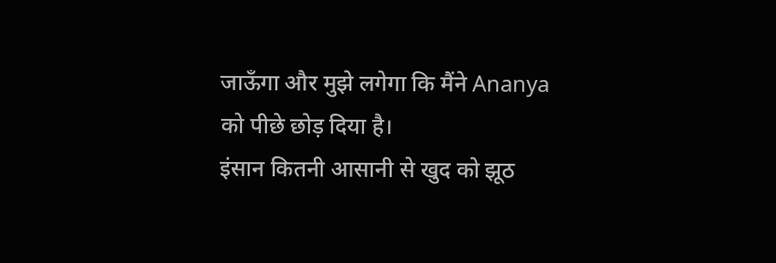जाऊँगा और मुझे लगेगा कि मैंने Ananya को पीछे छोड़ दिया है।
इंसान कितनी आसानी से खुद को झूठ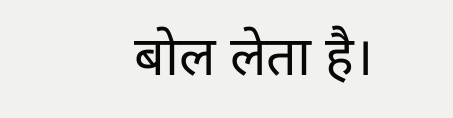बोल लेता है।